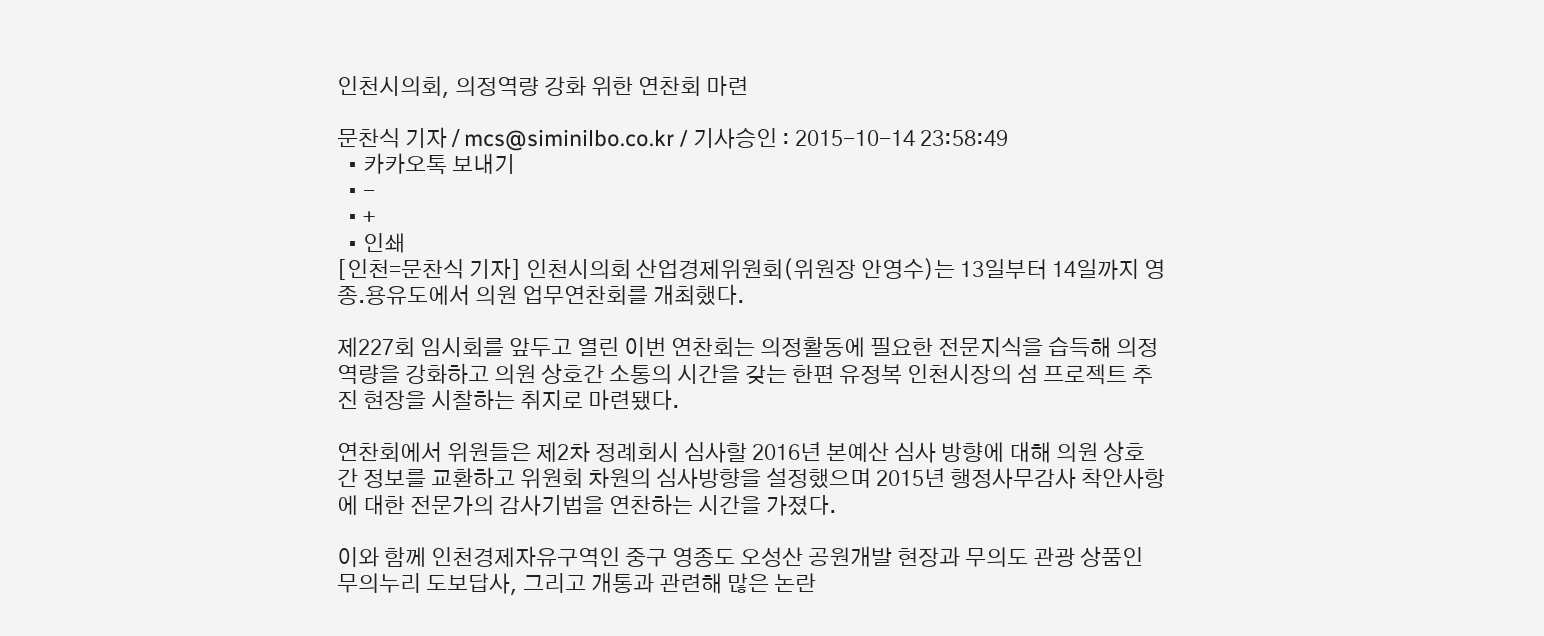인천시의회, 의정역량 강화 위한 연찬회 마련

문찬식 기자 / mcs@siminilbo.co.kr / 기사승인 : 2015-10-14 23:58:49
  • 카카오톡 보내기
  • -
  • +
  • 인쇄
[인천=문찬식 기자] 인천시의회 산업경제위원회(위원장 안영수)는 13일부터 14일까지 영종․용유도에서 의원 업무연찬회를 개최했다.

제227회 임시회를 앞두고 열린 이번 연찬회는 의정활동에 필요한 전문지식을 습득해 의정역량을 강화하고 의원 상호간 소통의 시간을 갖는 한편 유정복 인천시장의 섬 프로젝트 추진 현장을 시찰하는 취지로 마련됐다.

연찬회에서 위원들은 제2차 정례회시 심사할 2016년 본예산 심사 방향에 대해 의원 상호간 정보를 교환하고 위원회 차원의 심사방향을 설정했으며 2015년 행정사무감사 착안사항에 대한 전문가의 감사기법을 연찬하는 시간을 가졌다.

이와 함께 인천경제자유구역인 중구 영종도 오성산 공원개발 현장과 무의도 관광 상품인 무의누리 도보답사, 그리고 개통과 관련해 많은 논란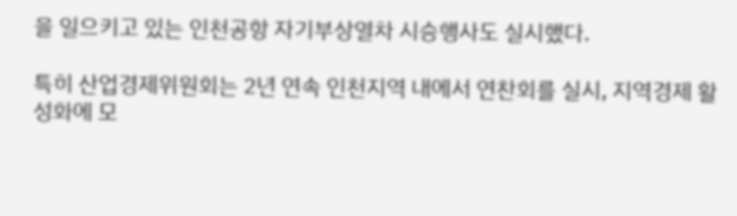을 일으키고 있는 인천공항 자기부상열차 시승행사도 실시했다.

특히 산업경제위원회는 2년 연속 인천지역 내에서 연찬회를 실시, 지역경제 활성화에 모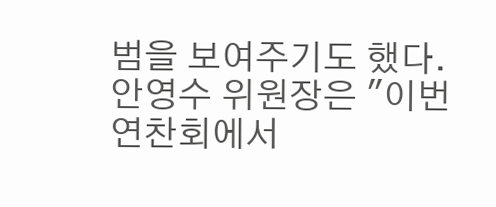범을 보여주기도 했다. 안영수 위원장은 "이번 연찬회에서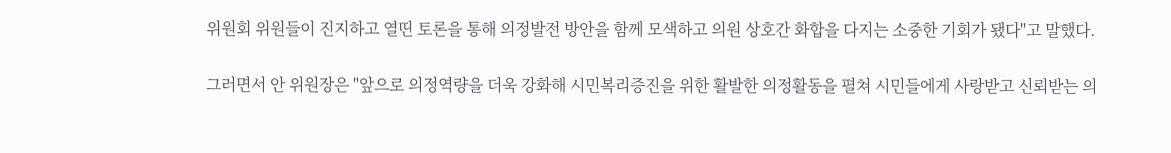위원회 위원들이 진지하고 열띤 토론을 통해 의정발전 방안을 함께 모색하고 의원 상호간 화합을 다지는 소중한 기회가 됐다"고 말했다.

그러면서 안 위원장은 "앞으로 의정역량을 더욱 강화해 시민복리증진을 위한 활발한 의정활동을 펼쳐 시민들에게 사랑받고 신뢰받는 의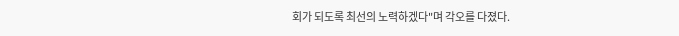회가 되도록 최선의 노력하겠다"며 각오를 다졌다.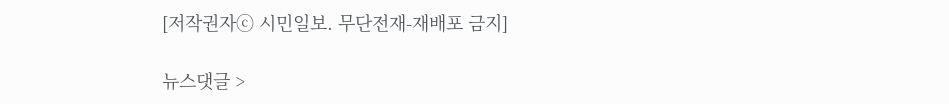[저작권자ⓒ 시민일보. 무단전재-재배포 금지]

뉴스댓글 >